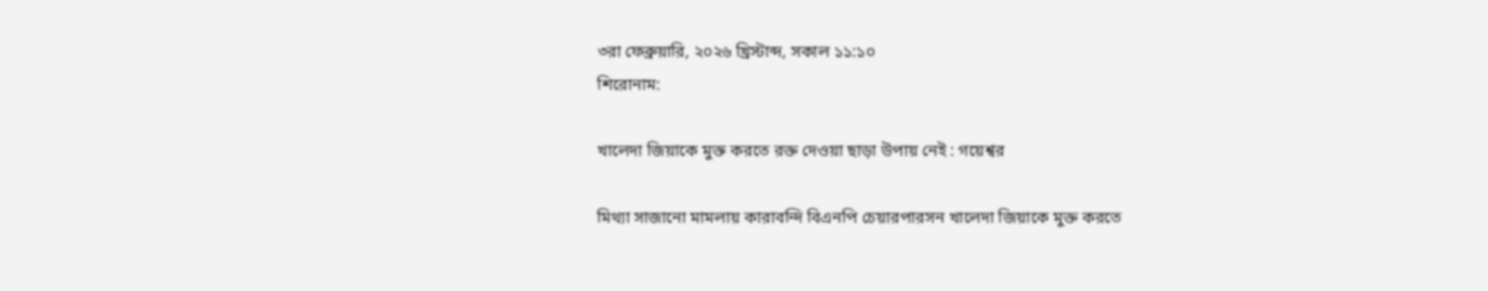৩রা ফেব্রুয়ারি, ২০২৬ খ্রিস্টাব্দ, সকাল ১১:১০
শিরোনাম:

খালেদা জিয়াকে মুক্ত করতে রক্ত দেওয়া ছাড়া উপায় নেই : গয়েশ্বর

মিথ্যা সাজানো মামলায় কারাবন্দি বিএনপি চেয়ারপারসন খালেদা জিয়াকে মুক্ত করতে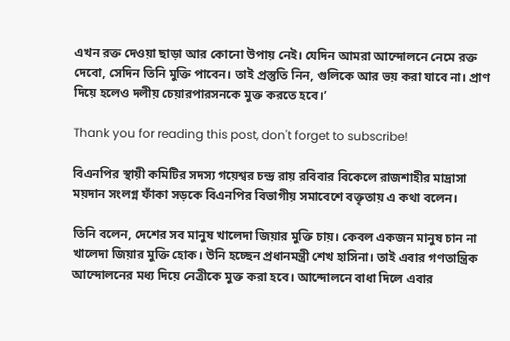এখন রক্ত দেওয়া ছাড়া আর কোনো উপায় নেই। যেদিন আমরা আন্দোলনে নেমে রক্ত দেবো, সেদিন তিনি মুক্তি পাবেন। তাই প্রস্তুতি নিন, গুলিকে আর ভয় করা যাবে না। প্রাণ দিয়ে হলেও দলীয় চেয়ারপারসনকে মুক্ত করতে হবে।’

Thank you for reading this post, don't forget to subscribe!

বিএনপির স্থায়ী কমিটির সদস্য গয়েশ্বর চন্দ্র রায় রবিবার বিকেলে রাজশাহীর মাদ্রাসা ময়দান সংলগ্ন ফাঁকা সড়কে বিএনপির বিভাগীয় সমাবেশে বক্তৃতায় এ কথা বলেন।

তিনি বলেন, দেশের সব মানুষ খালেদা জিয়ার মুক্তি চায়। কেবল একজন মানুষ চান না খালেদা জিয়ার মুক্তি হোক। উনি হচ্ছেন প্রধানমন্ত্রী শেখ হাসিনা। তাই এবার গণতান্ত্রিক আন্দোলনের মধ্য দিয়ে নেত্রীকে মুক্ত করা হবে। আন্দোলনে বাধা দিলে এবার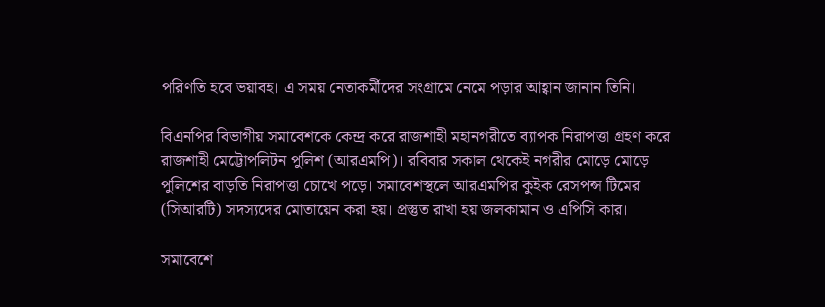পরিণতি হবে ভয়াবহ। এ সময় নেতাকর্মীদের সংগ্রামে নেমে পড়ার আহ্বান জানান তিনি।

বিএনপির বিভাগীয় সমাবেশকে কেন্দ্র করে রাজশাহী মহানগরীতে ব্যাপক নিরাপত্তা গ্রহণ করে রাজশাহী মেট্টোপলিটন পুলিশ (আরএমপি)। রবিবার সকাল থেকেই নগরীর মোড়ে মোড়ে পুলিশের বাড়তি নিরাপত্তা চোখে পড়ে। সমাবেশস্থলে আরএমপির কুইক রেসপন্স টিমের (সিআরটি) সদস্যদের মোতায়েন করা হয়। প্রস্তুত রাখা হয় জলকামান ও এপিসি কার।

সমাবেশে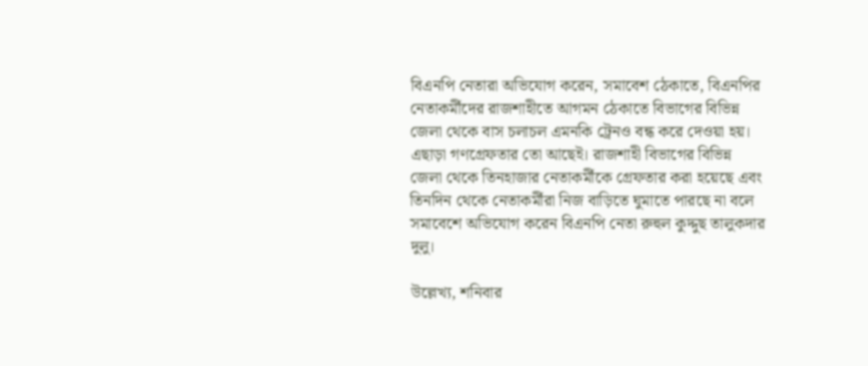বিএনপি নেতারা অভিযোগ করেন, সমাবেশ ঠেকাতে, বিএনপির নেতাকর্মীদের রাজশাহীতে আগমন ঠেকাতে বিভাগের বিভিন্ন জেলা থেকে বাস চলাচল এমনকি ট্রেনও বন্ধ করে দেওয়া হয়। এছাড়া গণগ্রেফতার তো আছেই। রাজশাহী বিভাগের বিভিন্ন জেলা থেকে তিনহাজার নেতাকর্মীকে গ্রেফতার করা হয়েছে এবং তিনদিন থেকে নেতাকর্মীরা নিজ বাড়িতে ঘুমাতে পারছে না বলে সমাবেশে অভিযোগ করেন বিএনপি নেতা রুহুল কুদ্দুছ তালুকদার দুলু।

উল্লেখ্য, শনিবার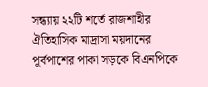সন্ধ্যায় ২২টি শর্তে রাজশাহীর ঐতিহাসিক মাদ্রাসা ময়দানের পূর্বপাশের পাকা সড়কে বিএনপিকে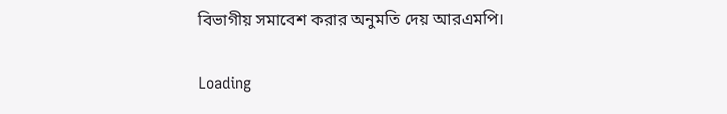বিভাগীয় সমাবেশ করার অনুমতি দেয় আরএমপি।

Loading